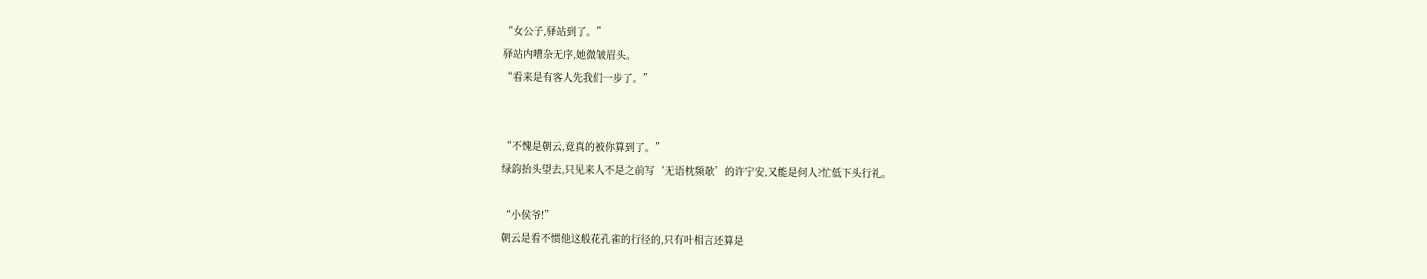“女公子,驿站到了。”
驿站内嘈杂无序,她微皱眉头。
“看来是有客人先我们一步了。”


“不愧是朝云,竟真的被你算到了。”
绿韵抬头望去,只见来人不是之前写‘无语枕频欹’的许宁安,又能是何人?忙低下头行礼。

“小侯爷!”
朝云是看不惯他这般花孔雀的行径的,只有叶相言还算是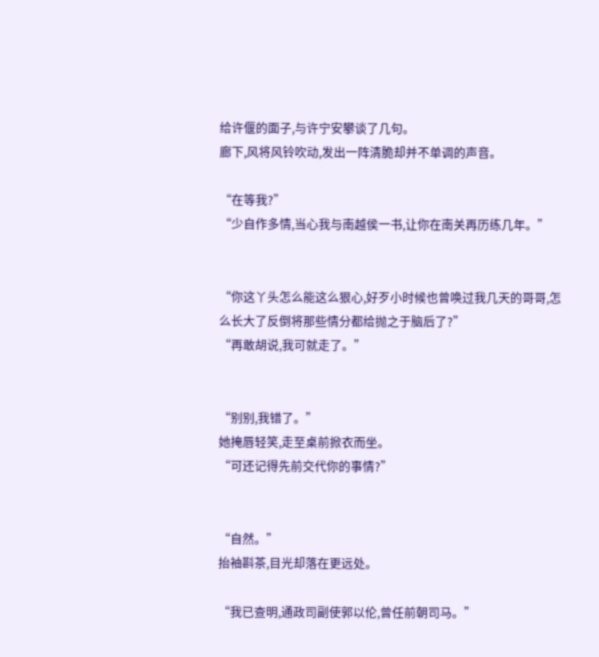给许偃的面子,与许宁安攀谈了几句。
廊下,风将风铃吹动,发出一阵清脆却并不单调的声音。

“在等我?”
“少自作多情,当心我与南越侯一书,让你在南关再历练几年。”


“你这丫头怎么能这么狠心,好歹小时候也曾唤过我几天的哥哥,怎么长大了反倒将那些情分都给抛之于脑后了?”
“再敢胡说,我可就走了。”


“别别,我错了。”
她掩唇轻笑,走至桌前掀衣而坐。
“可还记得先前交代你的事情?”


“自然。”
抬袖斟茶,目光却落在更远处。

“我已查明,通政司副使郭以伦,曾任前朝司马。”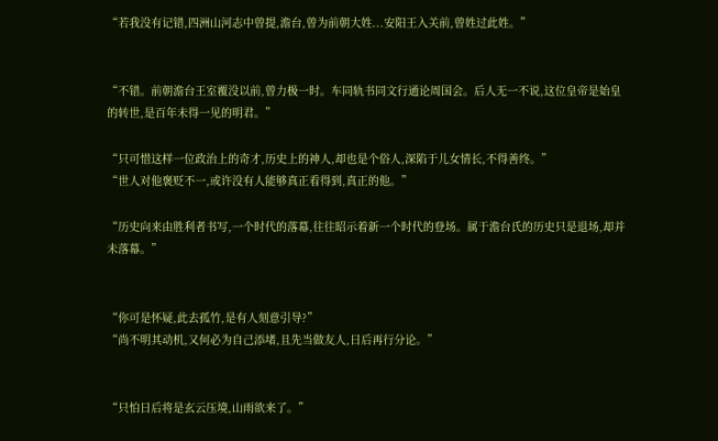“若我没有记错,四洲山河志中曾提,澹台,曾为前朝大姓...安阳王入关前,曾姓过此姓。”


“不错。前朝澹台王室覆没以前,曾力极一时。车同轨书同文行通论周国会。后人无一不说,这位皇帝是始皇的转世,是百年未得一见的明君。”

“只可惜这样一位政治上的奇才,历史上的神人,却也是个俗人,深陷于儿女情长,不得善终。”
“世人对他褒贬不一,或许没有人能够真正看得到,真正的他。”

“历史向来由胜利者书写,一个时代的落幕,往往昭示着新一个时代的登场。属于澹台氏的历史只是退场,却并未落幕。”


“你可是怀疑,此去孤竹,是有人刻意引导?”
“尚不明其动机,又何必为自己添堵,且先当做友人,日后再行分论。”


“只怕日后将是玄云压境,山雨欲来了。”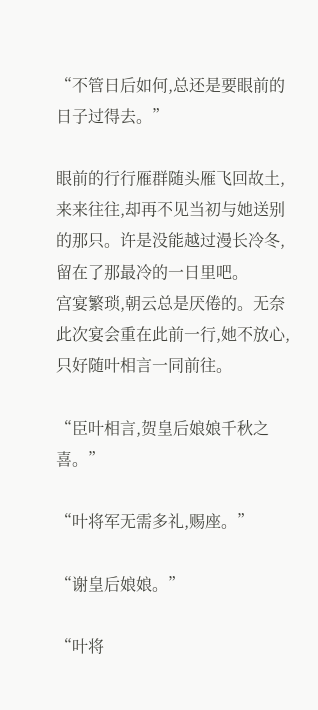“不管日后如何,总还是要眼前的日子过得去。”

眼前的行行雁群随头雁飞回故土,来来往往,却再不见当初与她送别的那只。许是没能越过漫长冷冬,留在了那最冷的一日里吧。
宫宴繁琐,朝云总是厌倦的。无奈此次宴会重在此前一行,她不放心,只好随叶相言一同前往。

“臣叶相言,贺皇后娘娘千秋之喜。”

“叶将军无需多礼,赐座。”

“谢皇后娘娘。”

“叶将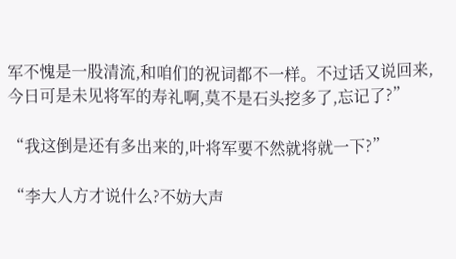军不愧是一股清流,和咱们的祝词都不一样。不过话又说回来,今日可是未见将军的寿礼啊,莫不是石头挖多了,忘记了?”

“我这倒是还有多出来的,叶将军要不然就将就一下?”

“李大人方才说什么?不妨大声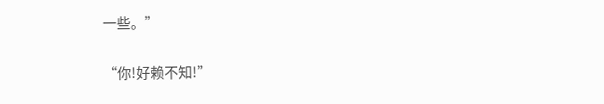一些。”

“你!好赖不知!”